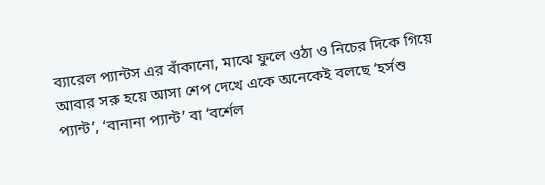ব্যারেল প্যান্টস এর বাঁকানো, মাঝে ফুলে ওঠা ও নিচের দিকে গিয়ে আবার সরু হয়ে আসা শেপ দেখে একে অনেকেই বলছে ‘হর্সশু প্যান্ট’, ‘বানানা প্যান্ট’ বা ‘বর্শেল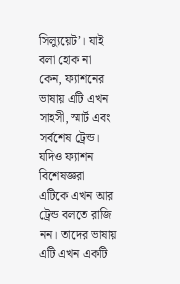সিল্যুয়েট’। যাই বলা হোক না কেন, ফ্যাশনের ভাষায় এটি এখন সাহসী, স্মার্ট এবং সর্বশেষ ট্রেন্ড। যদিও ফ্যাশন বিশেষজ্ঞরা এটিকে এখন আর ট্রেন্ড বলতে রাজি নন। তাদের ভাষায় এটি এখন একটি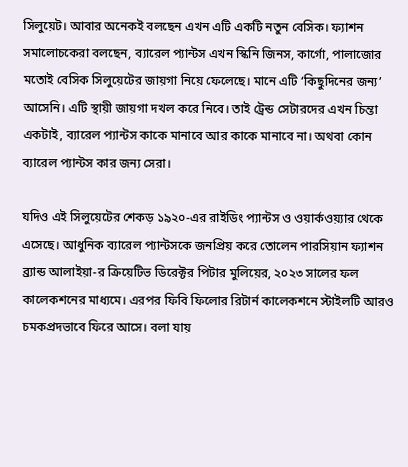সিলুয়েট। আবার অনেকই বলছেন এখন এটি একটি নতুন বেসিক। ফ্যাশন সমালোচকেরা বলছেন, ব্যারেল প্যান্টস এখন স্কিনি জিনস, কার্গো, পালাজোর মতোই বেসিক সিলুয়েটের জায়গা নিয়ে ফেলেছে। মানে এটি ‘কিছুদিনের জন্য’ আসেনি। এটি স্থায়ী জায়গা দখল করে নিবে। তাই ট্রেন্ড সেটারদের এখন চিন্তা একটাই, ব্যারেল প্যান্টস কাকে মানাবে আর কাকে মানাবে না। অথবা কোন ব্যারেল প্যান্টস কার জন্য সেরা।

যদিও এই সিলুয়েটের শেকড় ১৯২০-এর রাইডিং প্যান্টস ও ওয়ার্কওয়্যার থেকে এসেছে। আধুনিক ব্যারেল প্যান্টসকে জনপ্রিয় করে তোলেন পারসিয়ান ফ্যাশন ব্র্যান্ড আলাইয়া-র ক্রিয়েটিভ ডিরেক্টর পিটার মুলিয়ের, ২০২৩ সালের ফল কালেকশনের মাধ্যমে। এরপর ফিবি ফিলোর রিটার্ন কালেকশনে স্টাইলটি আরও চমকপ্রদভাবে ফিরে আসে। বলা যায়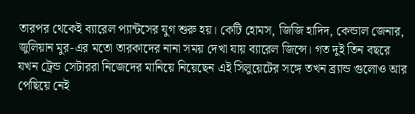তারপর থেকেই ব্যারেল প্যান্টসের যুগ শুরু হয়। কেটি হোমস, জিজি হাদিদ, কেন্ডাল জেনার, জুলিয়ান মুর-এর মতো তারকাদের নানা সময় দেখা যায় ব্যারেল জিন্সে। গত দুই তিন বছরে যখন ট্রেন্ড সেটাররা নিজেদের মানিয়ে নিয়েছেন এই সিলুয়েটের সঙ্গে তখন ব্র্যান্ড গুলোও আর পেছিয়ে নেই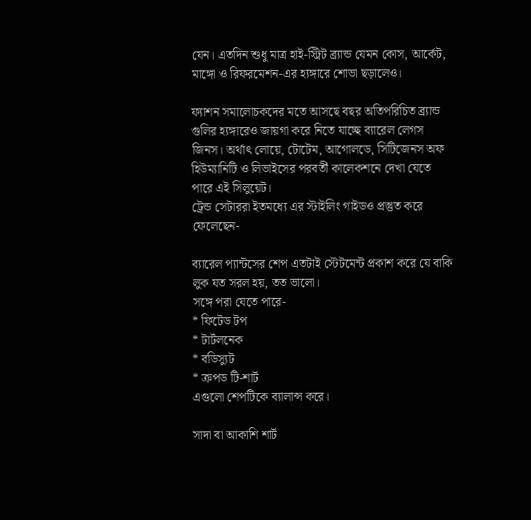যেন। এতদিন শুধু মাত্র হাই-স্ট্রিট ব্র্যান্ড যেমন কোস, আর্কেট, মাঙ্গো ও রিফরমেশন-এর হ্যঙ্গারে শোভা ছড়ালেও।

ফ্যাশন সমালোচকদের মতে আসছে বছর অতিপরিচিত ব্র্যান্ড গুলির হ্যঙ্গারেও জায়গা করে নিতে যাচ্ছে ব্যারেল লেগস জিনস। অর্থাৎ লোয়ে, টোটেম, আগোলডে, সিটিজেনস অফ হিউম্যানিটি ও লিভাইসের পরবর্তী কালেকশনে দেখা যেতে পারে এই সিলুয়েট।
ট্রেন্ড সেটাররা ইতমধ্যে এর স্টাইলিং গাইডও প্রস্তুত করে ফেলেছেন-

ব্যারেল প্যান্টসের শেপ এতটাই স্টেটমেন্ট প্রকাশ করে যে বাকি লুক যত সরল হয়, তত ভালো।
সঙ্গে পরা যেতে পারে-
* ফিটেড টপ
* টার্টলনেক
* বডিস্যুট
* ক্রপড টি-শার্ট
এগুলো শেপটিকে ব্যালান্স করে।

সাদা বা আকাশি শার্ট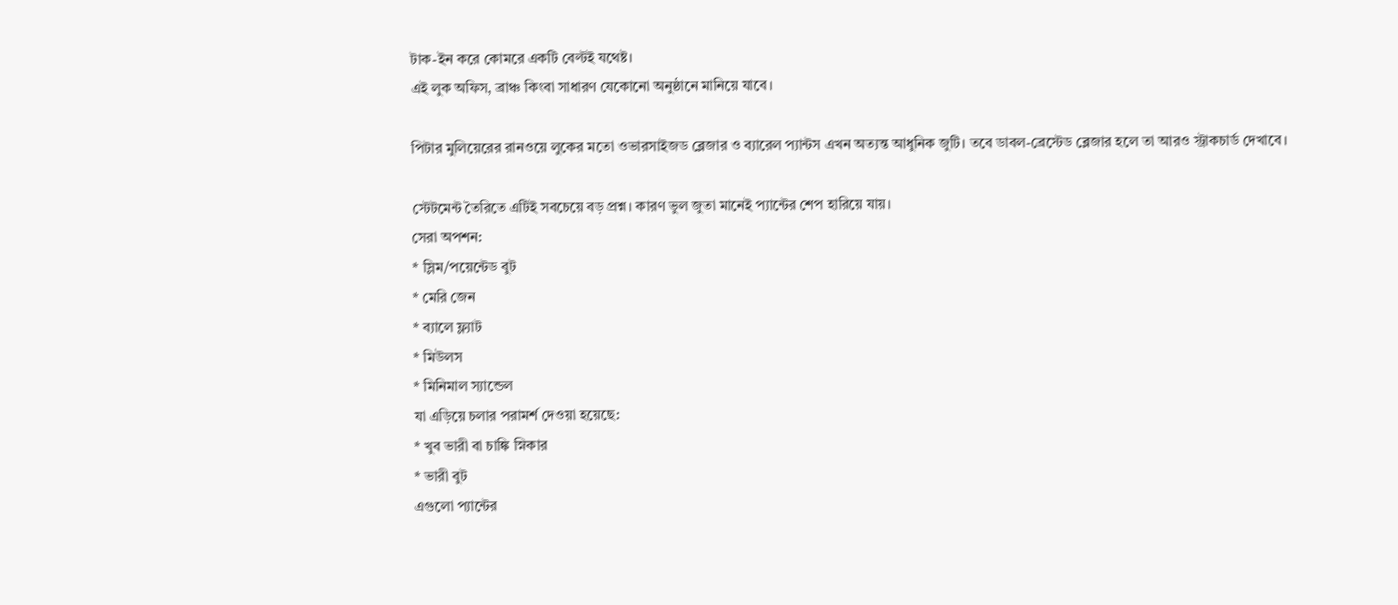টাক-ইন করে কোমরে একটি বেল্টই যথেষ্ট।
এই লুক অফিস, ব্রাঞ্চ কিংবা সাধারণ যেকোনো অনুষ্ঠানে মানিয়ে যাবে।

পিটার মুলিয়েরের রানওয়ে লুকের মতো ওভারসাইজড ব্লেজার ও ব্যারেল প্যান্টস এখন অত্যন্ত আধুনিক জুটি। তবে ডাবল-ব্রেস্টেড ব্লেজার হলে তা আরও স্ট্রাকচার্ড দেখাবে।

স্টেটমেন্ট তৈরিতে এটিই সবচেয়ে বড় প্রশ্ন। কারণ ভুল জুতা মানেই প্যান্টের শেপ হারিয়ে যায়।
সেরা অপশন:
* স্লিম/পয়েন্টেড বুট
* মেরি জেন
* ব্যালে ফ্ল্যাট
* মিউলস
* মিনিমাল স্যান্ডেল
যা এড়িয়ে চলার পরামর্শ দেওয়া হয়েছে:
* খুব ভারী বা চাঙ্কি স্নিকার
* ভারী বুট
এগুলো প্যান্টের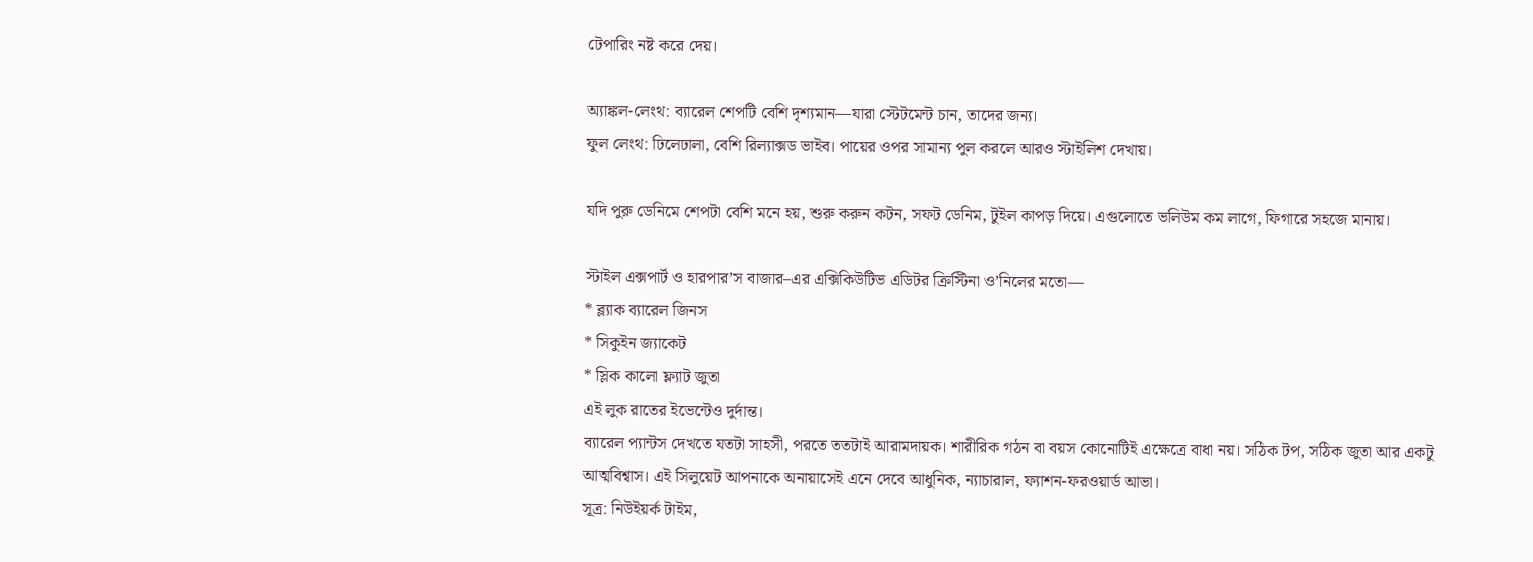টেপারিং নষ্ট করে দেয়।

অ্যাঙ্কল-লেংথ: ব্যারেল শেপটি বেশি দৃশ্যমান—যারা স্টেটমেন্ট চান, তাদের জন্য।
ফুল লেংথ: ঢিলেঢালা, বেশি রিল্যাক্সড ভাইব। পায়ের ওপর সামান্য পুল করলে আরও স্টাইলিশ দেখায়।

যদি পুরু ডেনিমে শেপটা বেশি মনে হয়, শুরু করুন কটন, সফট ডেনিম, টুইল কাপড় দিয়ে। এগুলোতে ভলিউম কম লাগে, ফিগারে সহজে মানায়।

স্টাইল এক্সপার্ট ও হারপার’স বাজার–এর এক্সিকিউটিভ এডিটর ক্রিস্টিনা ও’নিলের মতো—
* ব্ল্যাক ব্যারেল জিনস
* সিকুইন জ্যাকেট
* স্লিক কালো ফ্ল্যাট জুতা
এই লুক রাতের ইভেন্টেও দুর্দান্ত।
ব্যারেল প্যান্টস দেখতে যতটা সাহসী, পরতে ততটাই আরামদায়ক। শারীরিক গঠন বা বয়স কোনোটিই এক্ষেত্রে বাধা নয়। সঠিক টপ, সঠিক জুতা আর একটু আত্মবিশ্বাস। এই সিলুয়েট আপনাকে অনায়াসেই এনে দেবে আধুনিক, ন্যাচারাল, ফ্যাশন-ফরওয়ার্ড আভা।
সূত্র: নিউইয়র্ক টাইম,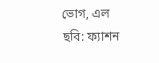ভোগ, এল
ছবি: ফ্যাশন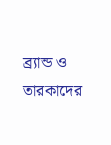ব্র্যান্ড ও তারকাদের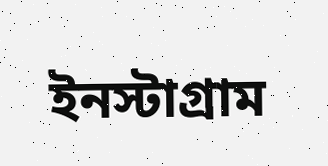ইনস্টাগ্রাম